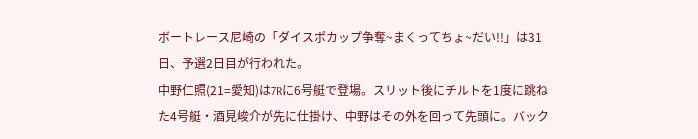ボートレース尼崎の「ダイスポカップ争奪~まくってちょ~だい!!」は31日、予選2日目が行われた。
中野仁照(21=愛知)は7Rに6号艇で登場。スリット後にチルトを1度に跳ねた4号艇・酒見峻介が先に仕掛け、中野はその外を回って先頭に。バック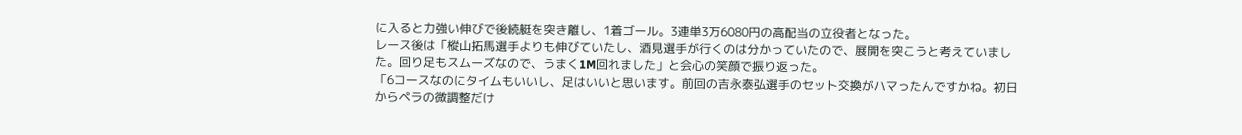に入ると力強い伸びで後続艇を突き離し、1着ゴール。3連単3万6080円の高配当の立役者となった。
レース後は「樅山拓馬選手よりも伸びていたし、酒見選手が行くのは分かっていたので、展開を突こうと考えていました。回り足もスムーズなので、うまく1M回れました」と会心の笑顔で振り返った。
「6コースなのにタイムもいいし、足はいいと思います。前回の吉永泰弘選手のセット交換がハマったんですかね。初日からペラの微調整だけ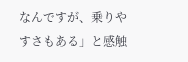なんですが、乗りやすさもある」と感触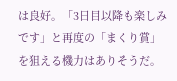は良好。「3日目以降も楽しみです」と再度の「まくり賞」を狙える機力はありそうだ。